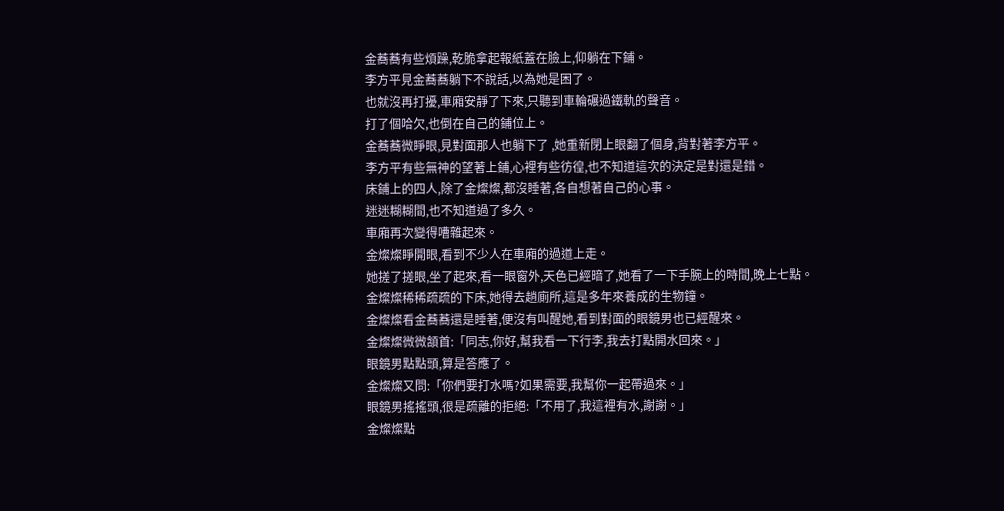金蕎蕎有些煩躁,乾脆拿起報紙蓋在臉上,仰躺在下鋪。
李方平見金蕎蕎躺下不說話,以為她是困了。
也就沒再打擾,車廂安靜了下來,只聽到車輪碾過鐵軌的聲音。
打了個哈欠,也倒在自己的鋪位上。
金蕎蕎微睜眼,見對面那人也躺下了 ,她重新閉上眼翻了個身,背對著李方平。
李方平有些無神的望著上鋪,心裡有些彷徨,也不知道這次的決定是對還是錯。
床鋪上的四人,除了金燦燦,都沒睡著,各自想著自己的心事。
迷迷糊糊間,也不知道過了多久。
車廂再次變得嘈雜起來。
金燦燦睜開眼,看到不少人在車廂的過道上走。
她搓了搓眼,坐了起來,看一眼窗外,天色已經暗了,她看了一下手腕上的時間,晚上七點。
金燦燦稀稀疏疏的下床,她得去趟廁所,這是多年來養成的生物鐘。
金燦燦看金蕎蕎還是睡著,便沒有叫醒她,看到對面的眼鏡男也已經醒來。
金燦燦微微頷首:「同志,你好,幫我看一下行李,我去打點開水回來。」
眼鏡男點點頭,算是答應了。
金燦燦又問:「你們要打水嗎?如果需要,我幫你一起帶過來。」
眼鏡男搖搖頭,很是疏離的拒絕:「不用了,我這裡有水,謝謝。」
金燦燦點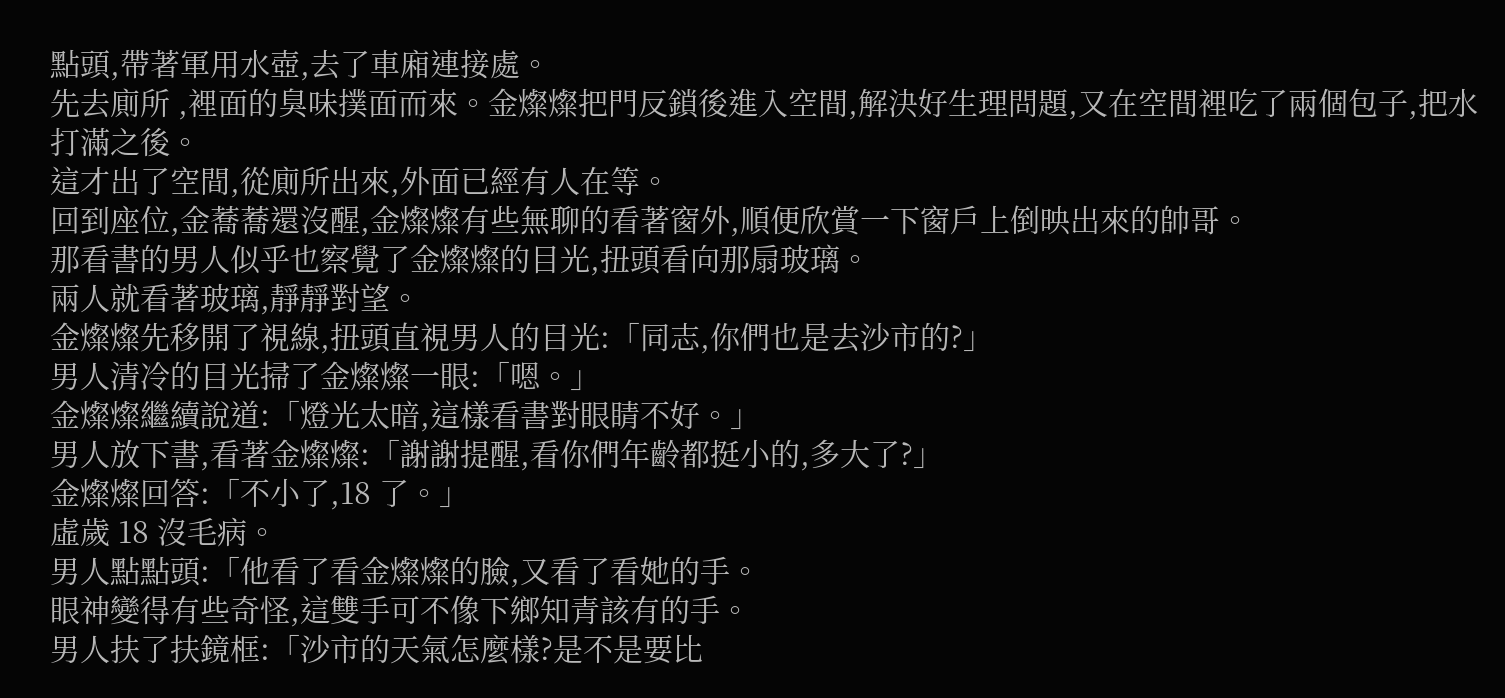點頭,帶著軍用水壺,去了車廂連接處。
先去廁所 ,裡面的臭味撲面而來。金燦燦把門反鎖後進入空間,解決好生理問題,又在空間裡吃了兩個包子,把水打滿之後。
這才出了空間,從廁所出來,外面已經有人在等。
回到座位,金蕎蕎還沒醒,金燦燦有些無聊的看著窗外,順便欣賞一下窗戶上倒映出來的帥哥。
那看書的男人似乎也察覺了金燦燦的目光,扭頭看向那扇玻璃。
兩人就看著玻璃,靜靜對望。
金燦燦先移開了視線,扭頭直視男人的目光:「同志,你們也是去沙市的?」
男人清冷的目光掃了金燦燦一眼:「嗯。」
金燦燦繼續說道:「燈光太暗,這樣看書對眼睛不好。」
男人放下書,看著金燦燦:「謝謝提醒,看你們年齡都挺小的,多大了?」
金燦燦回答:「不小了,18 了。」
虛歲 18 沒毛病。
男人點點頭:「他看了看金燦燦的臉,又看了看她的手。
眼神變得有些奇怪,這雙手可不像下鄉知青該有的手。
男人扶了扶鏡框:「沙市的天氣怎麼樣?是不是要比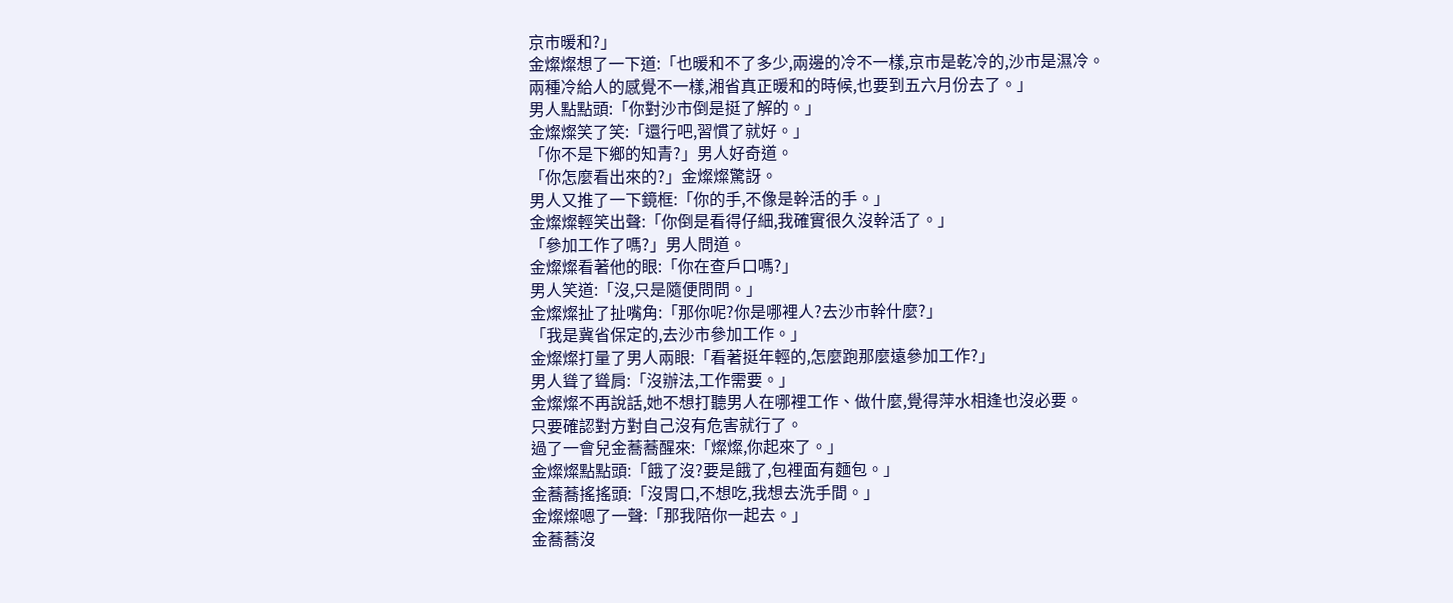京市暖和?」
金燦燦想了一下道:「也暖和不了多少,兩邊的冷不一樣,京市是乾冷的,沙市是濕冷。
兩種冷給人的感覺不一樣,湘省真正暖和的時候,也要到五六月份去了。」
男人點點頭:「你對沙市倒是挺了解的。」
金燦燦笑了笑:「還行吧,習慣了就好。」
「你不是下鄉的知青?」男人好奇道。
「你怎麼看出來的?」金燦燦驚訝。
男人又推了一下鏡框:「你的手,不像是幹活的手。」
金燦燦輕笑出聲:「你倒是看得仔細,我確實很久沒幹活了。」
「參加工作了嗎?」男人問道。
金燦燦看著他的眼:「你在查戶口嗎?」
男人笑道:「沒,只是隨便問問。」
金燦燦扯了扯嘴角:「那你呢?你是哪裡人?去沙市幹什麼?」
「我是冀省保定的,去沙市參加工作。」
金燦燦打量了男人兩眼:「看著挺年輕的,怎麼跑那麼遠參加工作?」
男人聳了聳肩:「沒辦法,工作需要。」
金燦燦不再說話,她不想打聽男人在哪裡工作、做什麼,覺得萍水相逢也沒必要。
只要確認對方對自己沒有危害就行了。
過了一會兒金蕎蕎醒來:「燦燦,你起來了。」
金燦燦點點頭:「餓了沒?要是餓了,包裡面有麵包。」
金蕎蕎搖搖頭:「沒胃口,不想吃,我想去洗手間。」
金燦燦嗯了一聲:「那我陪你一起去。」
金蕎蕎沒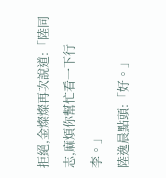拒絕,金燦燦再次說道:「陸同志,麻煩你幫忙看一下行李。」
陸逸晨點頭:「好。」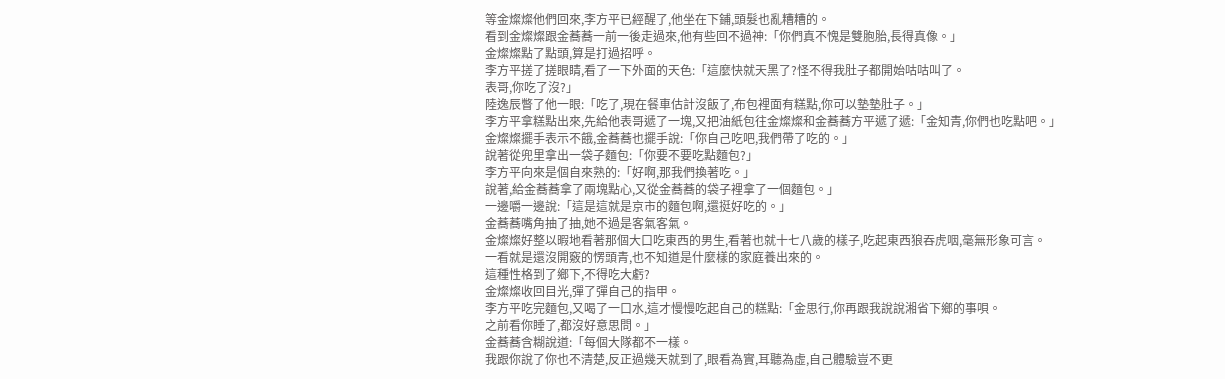等金燦燦他們回來,李方平已經醒了,他坐在下鋪,頭髮也亂糟糟的。
看到金燦燦跟金蕎蕎一前一後走過來,他有些回不過神:「你們真不愧是雙胞胎,長得真像。」
金燦燦點了點頭,算是打過招呼。
李方平搓了搓眼睛,看了一下外面的天色:「這麼快就天黑了?怪不得我肚子都開始咕咕叫了。
表哥,你吃了沒?」
陸逸辰瞥了他一眼:「吃了,現在餐車估計沒飯了,布包裡面有糕點,你可以墊墊肚子。」
李方平拿糕點出來,先給他表哥遞了一塊,又把油紙包往金燦燦和金蕎蕎方平遞了遞:「金知青,你們也吃點吧。」
金燦燦擺手表示不餓,金蕎蕎也擺手說:「你自己吃吧,我們帶了吃的。」
說著從兜里拿出一袋子麵包:「你要不要吃點麵包?」
李方平向來是個自來熟的:「好啊,那我們換著吃。」
說著,給金蕎蕎拿了兩塊點心,又從金蕎蕎的袋子裡拿了一個麵包。」
一邊嚼一邊說:「這是這就是京市的麵包啊,還挺好吃的。」
金蕎蕎嘴角抽了抽,她不過是客氣客氣。
金燦燦好整以暇地看著那個大口吃東西的男生,看著也就十七八歲的樣子,吃起東西狼吞虎咽,毫無形象可言。
一看就是還沒開竅的愣頭青,也不知道是什麼樣的家庭養出來的。
這種性格到了鄉下,不得吃大虧?
金燦燦收回目光,彈了彈自己的指甲。
李方平吃完麵包,又喝了一口水,這才慢慢吃起自己的糕點:「金思行,你再跟我說說湘省下鄉的事唄。
之前看你睡了,都沒好意思問。」
金蕎蕎含糊說道:「每個大隊都不一樣。
我跟你說了你也不清楚,反正過幾天就到了,眼看為實,耳聽為虛,自己體驗豈不更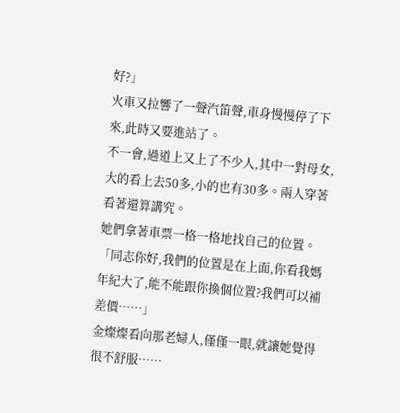好?」
火車又拉響了一聲汽笛聲,車身慢慢停了下來,此時又要進站了。
不一會,過道上又上了不少人,其中一對母女,大的看上去50多,小的也有30多。兩人穿著看著還算講究。
她們拿著車票一格一格地找自己的位置。
「同志你好,我們的位置是在上面,你看我媽年紀大了,能不能跟你換個位置?我們可以補差價……」
金燦燦看向那老婦人,僅僅一眼,就讓她覺得很不舒服……